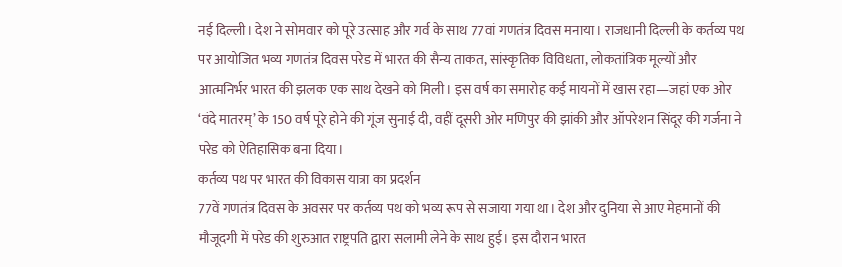नई दिल्ली। देश ने सोमवार को पूरे उत्साह और गर्व के साथ 77वां गणतंत्र दिवस मनाया। राजधानी दिल्ली के कर्तव्य पथ पर आयोजित भव्य गणतंत्र दिवस परेड में भारत की सैन्य ताकत, सांस्कृतिक विविधता, लोकतांत्रिक मूल्यों और आत्मनिर्भर भारत की झलक एक साथ देखने को मिली। इस वर्ष का समारोह कई मायनों में खास रहा—जहां एक ओर ‘वंदे मातरम्’ के 150 वर्ष पूरे होने की गूंज सुनाई दी, वहीं दूसरी ओर मणिपुर की झांकी और ऑपरेशन सिंदूर की गर्जना ने परेड को ऐतिहासिक बना दिया।
कर्तव्य पथ पर भारत की विकास यात्रा का प्रदर्शन
77वें गणतंत्र दिवस के अवसर पर कर्तव्य पथ को भव्य रूप से सजाया गया था। देश और दुनिया से आए मेहमानों की मौजूदगी में परेड की शुरुआत राष्ट्रपति द्वारा सलामी लेने के साथ हुई। इस दौरान भारत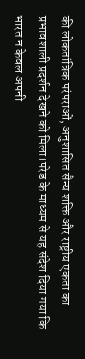की लोकतांत्रिक परंपराओं, अनुशासित सैन्य शक्ति और राष्ट्रीय एकता का प्रभावशाली प्रदर्शन देखने को मिला।परेड के माध्यम से यह संदेश दिया गया कि भारत न केवल अपनी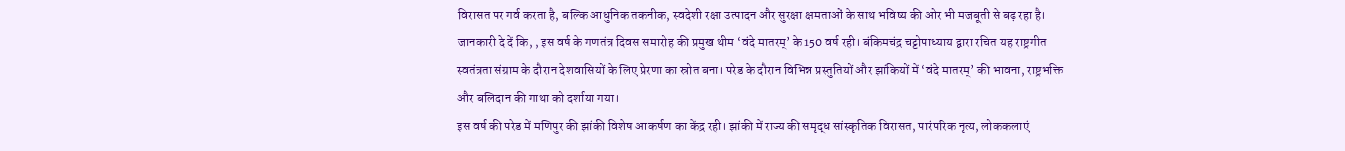विरासत पर गर्व करता है, बल्कि आधुनिक तकनीक, स्वदेशी रक्षा उत्पादन और सुरक्षा क्षमताओं के साथ भविष्य की ओर भी मजबूती से बढ़ रहा है।
जानकारी दे दें कि, , इस वर्ष के गणतंत्र दिवस समारोह की प्रमुख थीम ‘वंदे मातरम्’ के 150 वर्ष रही। बंकिमचंद्र चट्टोपाध्याय द्वारा रचित यह राष्ट्रगीत स्वतंत्रता संग्राम के दौरान देशवासियों के लिए प्रेरणा का स्रोत बना। परेड के दौरान विभिन्न प्रस्तुतियों और झांकियों में ‘वंदे मातरम्’ की भावना, राष्ट्रभक्ति और बलिदान की गाथा को दर्शाया गया।
इस वर्ष की परेड में मणिपुर की झांकी विशेष आकर्षण का केंद्र रही। झांकी में राज्य की समृद्ध सांस्कृतिक विरासत, पारंपरिक नृत्य, लोककलाएं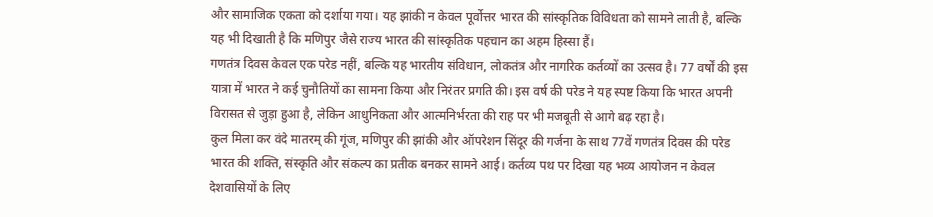और सामाजिक एकता को दर्शाया गया। यह झांकी न केवल पूर्वोत्तर भारत की सांस्कृतिक विविधता को सामने लाती है, बल्कि यह भी दिखाती है कि मणिपुर जैसे राज्य भारत की सांस्कृतिक पहचान का अहम हिस्सा हैं।
गणतंत्र दिवस केवल एक परेड नहीं, बल्कि यह भारतीय संविधान, लोकतंत्र और नागरिक कर्तव्यों का उत्सव है। 77 वर्षों की इस यात्रा में भारत ने कई चुनौतियों का सामना किया और निरंतर प्रगति की। इस वर्ष की परेड ने यह स्पष्ट किया कि भारत अपनी विरासत से जुड़ा हुआ है, लेकिन आधुनिकता और आत्मनिर्भरता की राह पर भी मजबूती से आगे बढ़ रहा है।
कुल मिला कर वंदे मातरम् की गूंज, मणिपुर की झांकी और ऑपरेशन सिंदूर की गर्जना के साथ 77वें गणतंत्र दिवस की परेड भारत की शक्ति, संस्कृति और संकल्प का प्रतीक बनकर सामने आई। कर्तव्य पथ पर दिखा यह भव्य आयोजन न केवल देशवासियों के लिए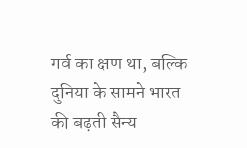गर्व का क्षण था, बल्कि दुनिया के सामने भारत की बढ़ती सैन्य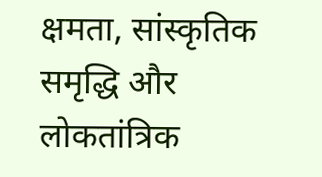क्षमता, सांस्कृतिक समृद्धि और लोकतांत्रिक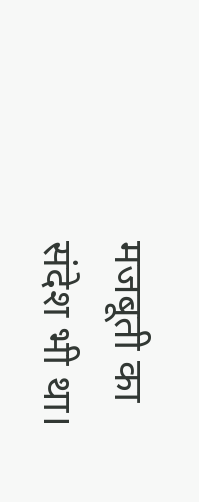मजबूती का संदेश भी था।